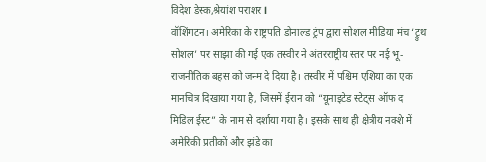विदेश डेस्क,श्रेयांश पराशर l
वॉशिंगटन। अमेरिका के राष्ट्रपति डोनाल्ड ट्रंप द्वारा सोशल मीडिया मंच ‘ट्रुथ सोशल’ पर साझा की गई एक तस्वीर ने अंतरराष्ट्रीय स्तर पर नई भू-राजनीतिक बहस को जन्म दे दिया है। तस्वीर में पश्चिम एशिया का एक मानचित्र दिखाया गया है, जिसमें ईरान को “यूनाइटेड स्टेट्स ऑफ द मिडिल ईस्ट” के नाम से दर्शाया गया है। इसके साथ ही क्षेत्रीय नक्शे में अमेरिकी प्रतीकों और झंडे का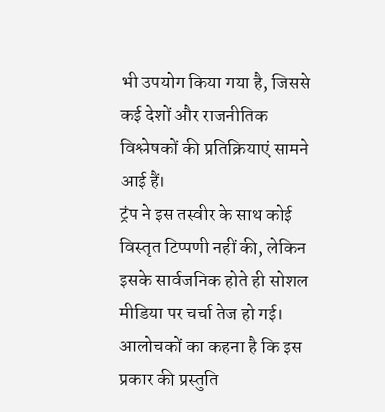भी उपयोग किया गया है, जिससे कई देशों और राजनीतिक विश्लेषकों की प्रतिक्रियाएं सामने आई हैं।
ट्रंप ने इस तस्वीर के साथ कोई विस्तृत टिप्पणी नहीं की, लेकिन इसके सार्वजनिक होते ही सोशल मीडिया पर चर्चा तेज हो गई। आलोचकों का कहना है कि इस प्रकार की प्रस्तुति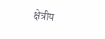क्षेत्रीय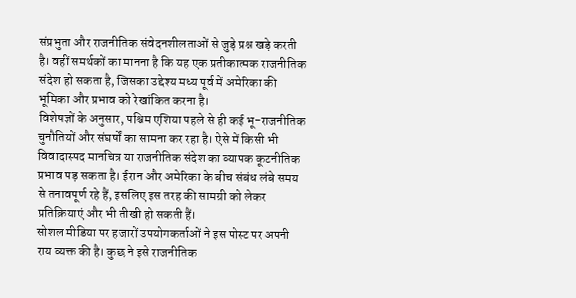संप्रभुता और राजनीतिक संवेदनशीलताओं से जुड़े प्रश्न खड़े करती है। वहीं समर्थकों का मानना है कि यह एक प्रतीकात्मक राजनीतिक संदेश हो सकता है, जिसका उद्देश्य मध्य पूर्व में अमेरिका की भूमिका और प्रभाव को रेखांकित करना है।
विशेषज्ञों के अनुसार, पश्चिम एशिया पहले से ही कई भू-राजनीतिक चुनौतियों और संघर्षों का सामना कर रहा है। ऐसे में किसी भी विवादास्पद मानचित्र या राजनीतिक संदेश का व्यापक कूटनीतिक प्रभाव पड़ सकता है। ईरान और अमेरिका के बीच संबंध लंबे समय से तनावपूर्ण रहे हैं, इसलिए इस तरह की सामग्री को लेकर प्रतिक्रियाएं और भी तीखी हो सकती हैं।
सोशल मीडिया पर हजारों उपयोगकर्ताओं ने इस पोस्ट पर अपनी राय व्यक्त की है। कुछ ने इसे राजनीतिक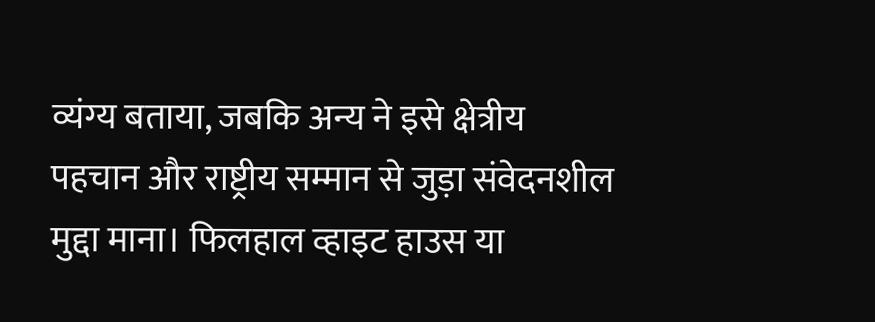व्यंग्य बताया, जबकि अन्य ने इसे क्षेत्रीय पहचान और राष्ट्रीय सम्मान से जुड़ा संवेदनशील मुद्दा माना। फिलहाल व्हाइट हाउस या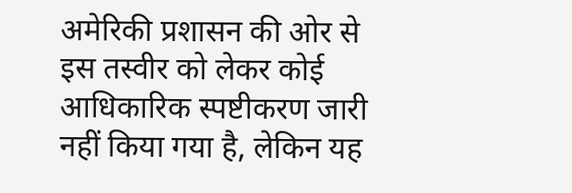अमेरिकी प्रशासन की ओर से इस तस्वीर को लेकर कोई आधिकारिक स्पष्टीकरण जारी नहीं किया गया है, लेकिन यह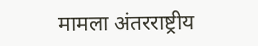मामला अंतरराष्ट्रीय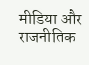मीडिया और राजनीतिक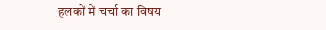हलकों में चर्चा का विषय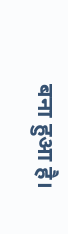बना हुआ है।